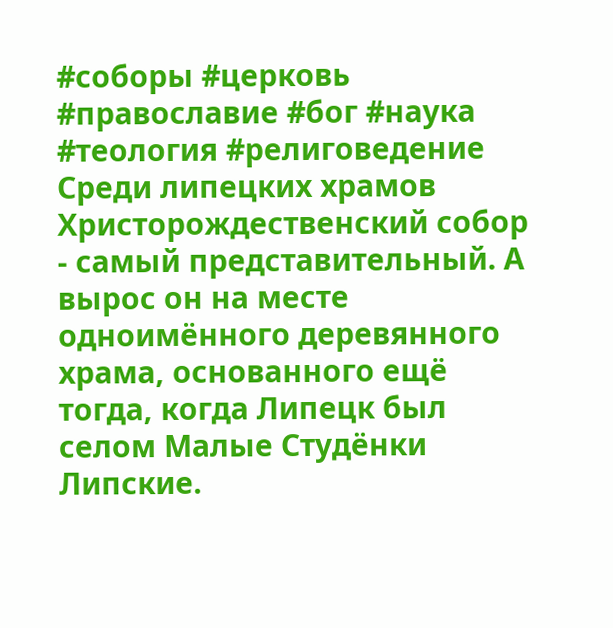#соборы #церковь #православие #бог #наука #теология #религоведение
Среди липецких храмов Христорождественский собор - самый представительный. А вырос он на месте одноимённого деревянного храма, основанного ещё тогда, когда Липецк был селом Малые Студёнки Липские.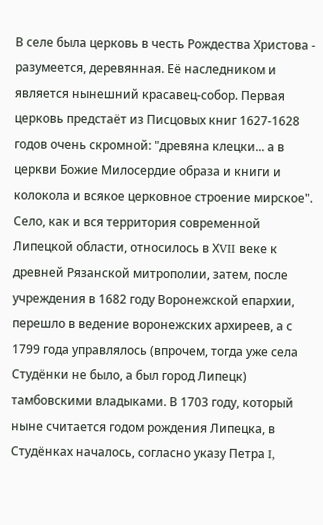В селе была церковь в честь Рождества Христова - разумеется, деревянная. Её наследником и является нынешний красавец-собор. Первая церковь предстаёт из Писцовых книг 1627-1628 годов очень скромной: "древяна клецки... а в церкви Божие Милосердие образа и книги и колокола и всякое церковное строение мирское". Село, как и вся территория современной Липецкой области, относилось в ХVII веке к древней Рязанской митрополии, затем, после учреждения в 1682 году Воронежской епархии, перешло в ведение воронежских архиреев, а с 1799 года управлялось (впрочем, тогда уже села Студёнки не было, а был город Липецк) тамбовскими владыками. В 1703 году, который ныне считается годом рождения Липецка, в Студёнках началось, согласно указу Петра I,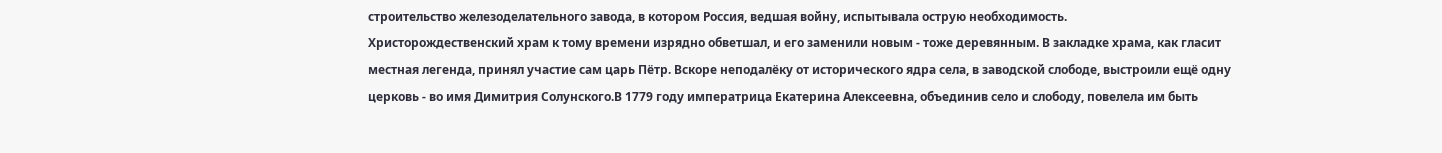строительство железоделательного завода, в котором Россия, ведшая войну, испытывала острую необходимость.
Христорождественский храм к тому времени изрядно обветшал, и его заменили новым - тоже деревянным. В закладке храма, как гласит местная легенда, принял участие сам царь Пётр. Вскоре неподалёку от исторического ядра села, в заводской слободе, выстроили ещё одну церковь - во имя Димитрия Солунского.В 1779 году императрица Екатерина Алексеевна, объединив село и слободу, повелела им быть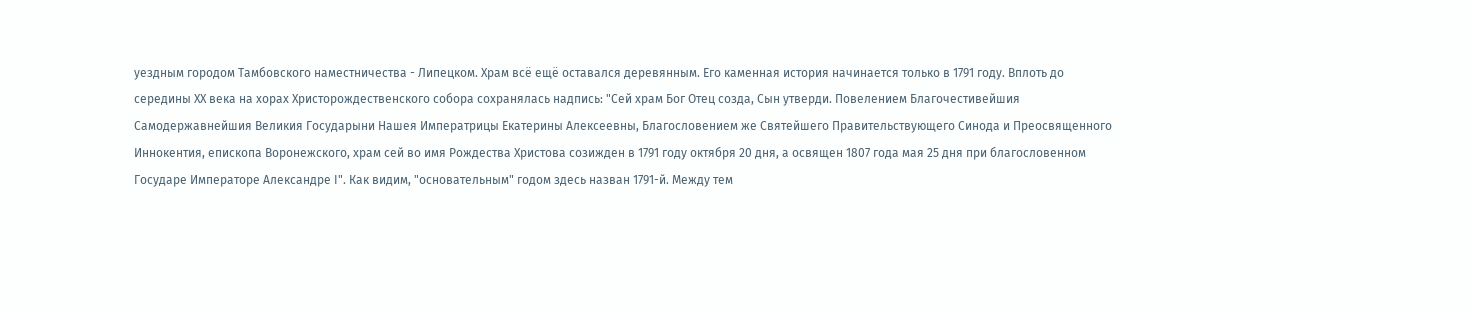уездным городом Тамбовского наместничества - Липецком. Храм всё ещё оставался деревянным. Его каменная история начинается только в 1791 году. Вплоть до середины ХХ века на хорах Христорождественского собора сохранялась надпись: "Сей храм Бог Отец созда, Сын утверди. Повелением Благочестивейшия Самодержавнейшия Великия Государыни Нашея Императрицы Екатерины Алексеевны, Благословением же Святейшего Правительствующего Синода и Преосвященного Иннокентия, епископа Воронежского, храм сей во имя Рождества Христова созижден в 1791 году октября 20 дня, а освящен 1807 года мая 25 дня при благословенном Государе Императоре Александре I". Как видим, "основательным" годом здесь назван 1791-й. Между тем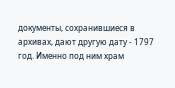документы, сохранившиеся в архивах, дают другую дату - 1797 год. Именно под ним храм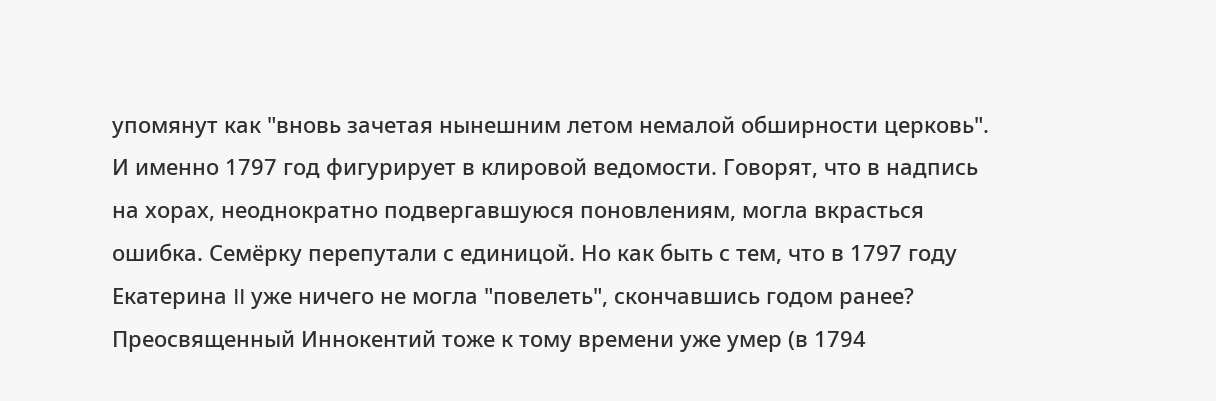упомянут как "вновь зачетая нынешним летом немалой обширности церковь". И именно 1797 год фигурирует в клировой ведомости. Говорят, что в надпись на хорах, неоднократно подвергавшуюся поновлениям, могла вкрасться ошибка. Семёрку перепутали с единицой. Но как быть с тем, что в 1797 году Екатерина II уже ничего не могла "повелеть", скончавшись годом ранее? Преосвященный Иннокентий тоже к тому времени уже умер (в 1794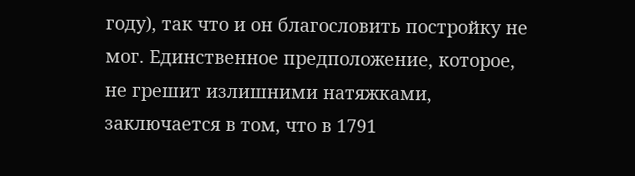году), так что и он благословить постройку не мог. Единственное предположение, которое, не грешит излишними натяжками, заключается в том, что в 1791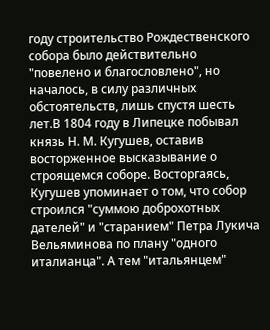году строительство Рождественского собора было действительно "повелено и благословлено", но началось, в силу различных обстоятельств, лишь спустя шесть лет.В 1804 году в Липецке побывал князь Н. М. Кугушев, оставив восторженное высказывание о строящемся соборе. Восторгаясь, Кугушев упоминает о том, что собор строился "суммою доброхотных дателей" и "старанием" Петра Лукича Вельяминова по плану "одного италианца". А тем "итальянцем"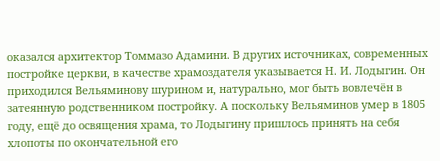оказался архитектор Томмазо Адамини. В других источниках, современных постройке церкви, в качестве храмоздателя указывается Н. И. Лодыгин. Он приходился Вельяминову шурином и, натурально, мог быть вовлечён в затеянную родственником постройку. А поскольку Вельяминов умер в 1805 году, ещё до освящения храма, то Лодыгину пришлось принять на себя хлопоты по окончательной его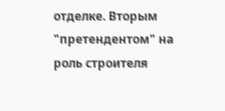отделке. Вторым "претендентом" на роль строителя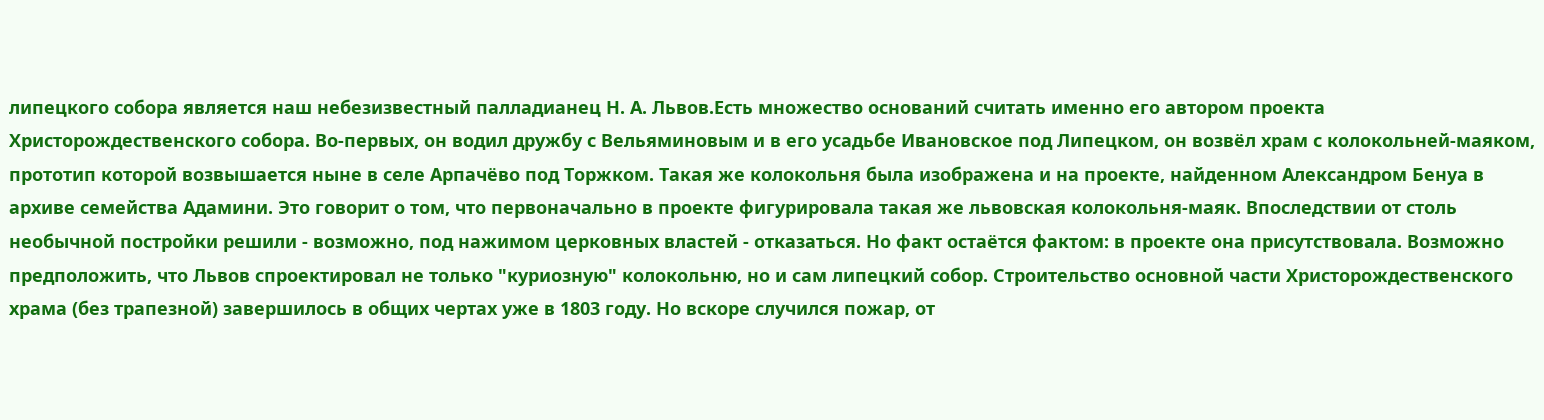липецкого собора является наш небезизвестный палладианец Н. А. Львов.Есть множество оснований считать именно его автором проекта Христорождественского собора. Во-первых, он водил дружбу с Вельяминовым и в его усадьбе Ивановское под Липецком, он возвёл храм с колокольней-маяком, прототип которой возвышается ныне в селе Арпачёво под Торжком. Такая же колокольня была изображена и на проекте, найденном Александром Бенуа в архиве семейства Адамини. Это говорит о том, что первоначально в проекте фигурировала такая же львовская колокольня-маяк. Впоследствии от столь необычной постройки решили - возможно, под нажимом церковных властей - отказаться. Но факт остаётся фактом: в проекте она присутствовала. Возможно предположить, что Львов спроектировал не только "куриозную" колокольню, но и сам липецкий собор. Строительство основной части Христорождественского храма (без трапезной) завершилось в общих чертах уже в 1803 году. Но вскоре случился пожар, от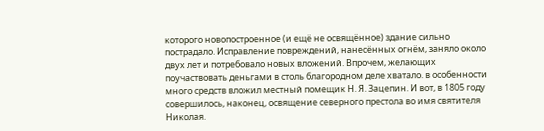которого новопостроенное (и ещё не освящённое) здание сильно пострадало. Исправление повреждений, нанесённых огнём, заняло около двух лет и потребовало новых вложений. Впрочем, желающих поучаствовать деньгами в столь благородном деле хватало. в особенности много средств вложил местный помещик Н. Я. Зацепин. И вот, в 1805 году совершилось, наконец, освящение северного престола во имя святителя Николая.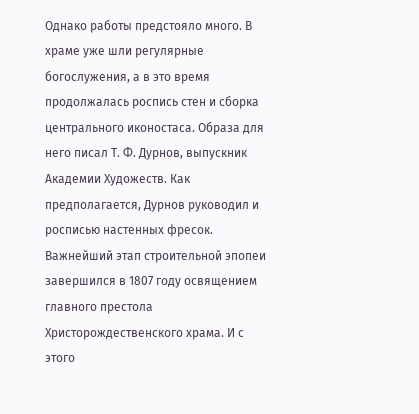Однако работы предстояло много. В храме уже шли регулярные богослужения, а в это время продолжалась роспись стен и сборка центрального иконостаса. Образа для него писал Т. Ф. Дурнов, выпускник Академии Художеств. Как предполагается, Дурнов руководил и росписью настенных фресок.
Важнейший этап строительной эпопеи завершился в 1807 году освящением главного престола Христорождественского храма. И с этого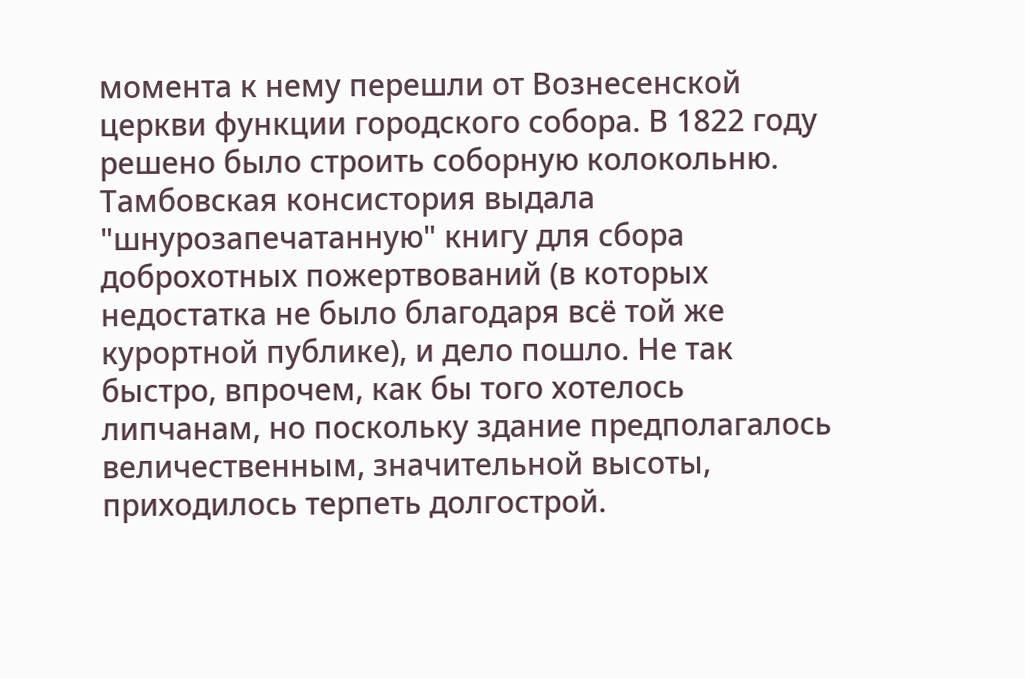момента к нему перешли от Вознесенской церкви функции городского собора. В 1822 году решено было строить соборную колокольню. Тамбовская консистория выдала "шнурозапечатанную" книгу для сбора доброхотных пожертвований (в которых недостатка не было благодаря всё той же курортной публике), и дело пошло. Не так быстро, впрочем, как бы того хотелось липчанам, но поскольку здание предполагалось величественным, значительной высоты, приходилось терпеть долгострой.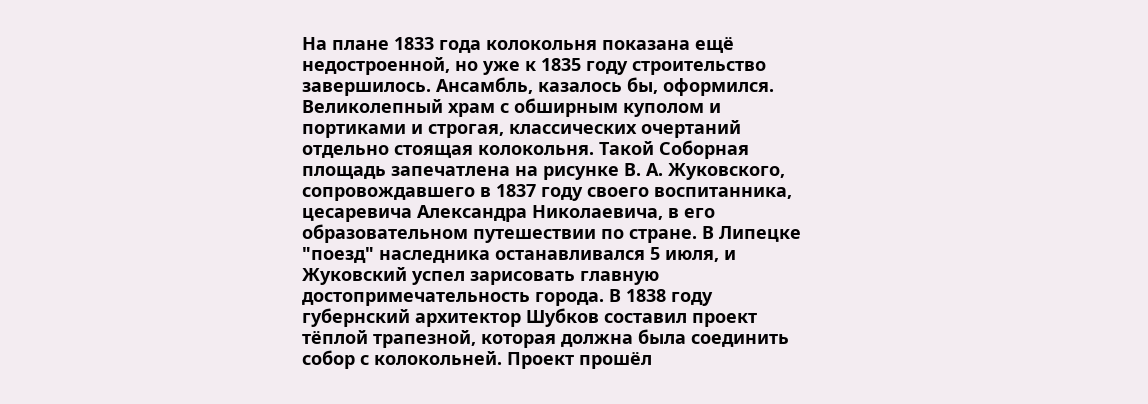На плане 1833 года колокольня показана ещё недостроенной, но уже к 1835 году строительство завершилось. Ансамбль, казалось бы, оформился. Великолепный храм с обширным куполом и портиками и строгая, классических очертаний отдельно стоящая колокольня. Такой Соборная площадь запечатлена на рисунке В. А. Жуковского, сопровождавшего в 1837 году своего воспитанника, цесаревича Александра Николаевича, в его образовательном путешествии по стране. В Липецке "поезд" наследника останавливался 5 июля, и Жуковский успел зарисовать главную достопримечательность города. В 1838 году губернский архитектор Шубков составил проект тёплой трапезной, которая должна была соединить собор с колокольней. Проект прошёл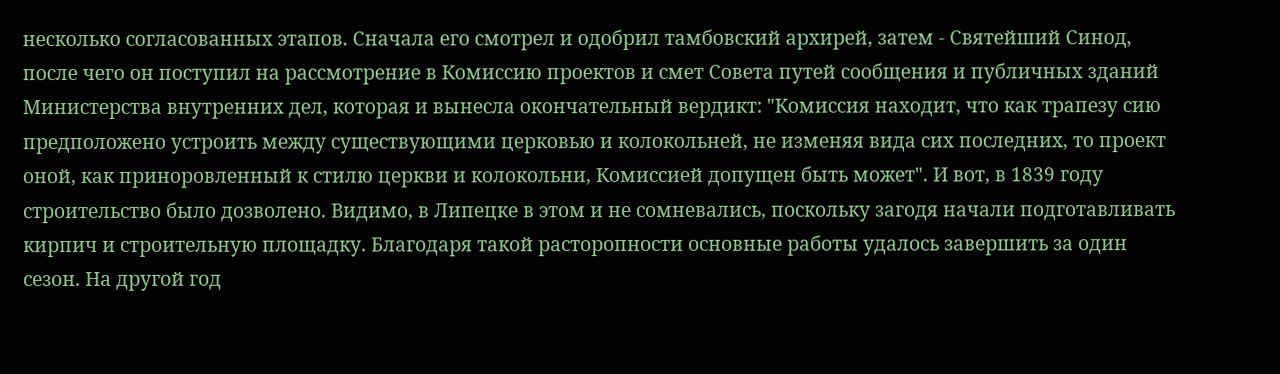несколько согласованных этапов. Сначала его смотрел и одобрил тамбовский архирей, затем - Святейший Синод, после чего он поступил на рассмотрение в Комиссию проектов и смет Совета путей сообщения и публичных зданий Министерства внутренних дел, которая и вынесла окончательный вердикт: "Комиссия находит, что как трапезу сию предположено устроить между существующими церковью и колокольней, не изменяя вида сих последних, то проект оной, как приноровленный к стилю церкви и колокольни, Комиссией допущен быть может". И вот, в 1839 году строительство было дозволено. Видимо, в Липецке в этом и не сомневались, поскольку загодя начали подготавливать кирпич и строительную площадку. Благодаря такой расторопности основные работы удалось завершить за один сезон. На другой год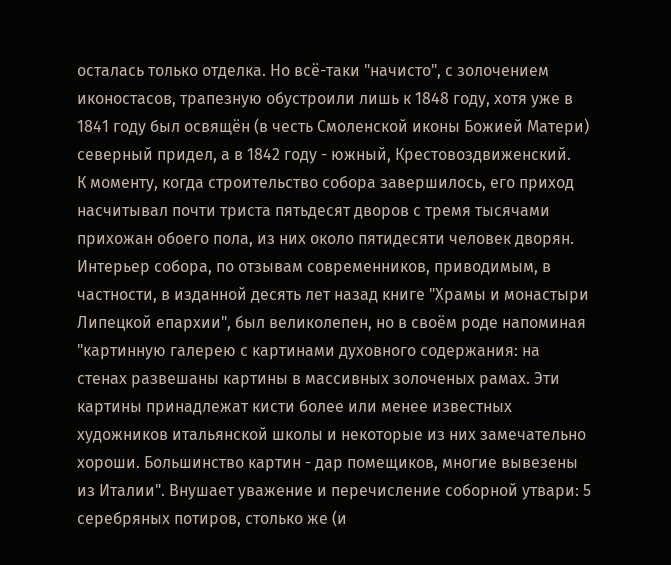осталась только отделка. Но всё-таки "начисто", с золочением иконостасов, трапезную обустроили лишь к 1848 году, хотя уже в 1841 году был освящён (в честь Смоленской иконы Божией Матери) северный придел, а в 1842 году - южный, Крестовоздвиженский.
К моменту, когда строительство собора завершилось, его приход насчитывал почти триста пятьдесят дворов с тремя тысячами прихожан обоего пола, из них около пятидесяти человек дворян. Интерьер собора, по отзывам современников, приводимым, в частности, в изданной десять лет назад книге "Храмы и монастыри Липецкой епархии", был великолепен, но в своём роде напоминая "картинную галерею с картинами духовного содержания: на стенах развешаны картины в массивных золоченых рамах. Эти картины принадлежат кисти более или менее известных художников итальянской школы и некоторые из них замечательно хороши. Большинство картин - дар помещиков, многие вывезены из Италии". Внушает уважение и перечисление соборной утвари: 5 серебряных потиров, столько же (и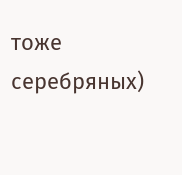тоже серебряных)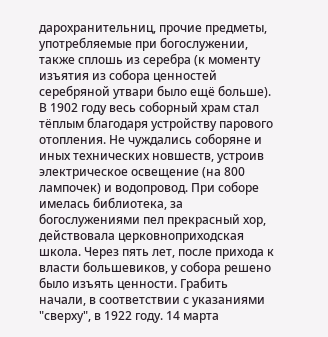дарохранительниц, прочие предметы, употребляемые при богослужении, также сплошь из серебра (к моменту изъятия из собора ценностей серебряной утвари было ещё больше).
В 1902 году весь соборный храм стал тёплым благодаря устройству парового отопления. Не чуждались соборяне и иных технических новшеств, устроив электрическое освещение (на 800 лампочек) и водопровод. При соборе имелась библиотека, за богослужениями пел прекрасный хор, действовала церковноприходская школа. Через пять лет, после прихода к власти большевиков, у собора решено было изъять ценности. Грабить начали, в соответствии с указаниями "сверху", в 1922 году. 14 марта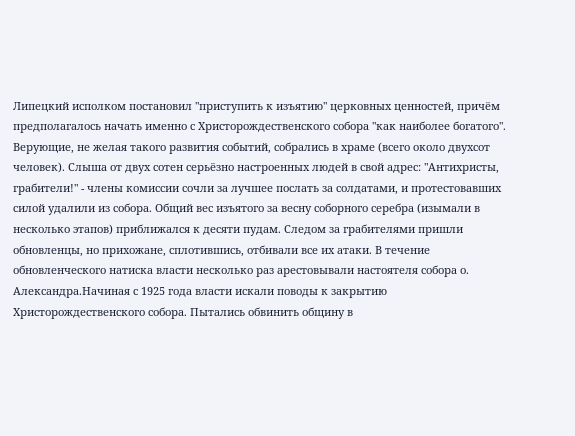Липецкий исполком постановил "приступить к изъятию" церковных ценностей, причём предполагалось начать именно с Христорождественского собора "как наиболее богатого". Верующие, не желая такого развития событий, собрались в храме (всего около двухсот человек). Слыша от двух сотен серьёзно настроенных людей в свой адрес: "Антихристы, грабители!" - члены комиссии сочли за лучшее послать за солдатами, и протестовавших силой удалили из собора. Общий вес изъятого за весну соборного серебра (изымали в несколько этапов) приближался к десяти пудам. Следом за грабителями пришли обновленцы, но прихожане, сплотившись, отбивали все их атаки. В течение обновленческого натиска власти несколько раз арестовывали настоятеля собора о. Александра.Начиная с 1925 года власти искали поводы к закрытию Христорождественского собора. Пытались обвинить общину в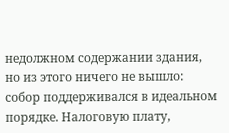недолжном содержании здания, но из этого ничего не вышло: собор поддерживался в идеальном порядке. Налоговую плату,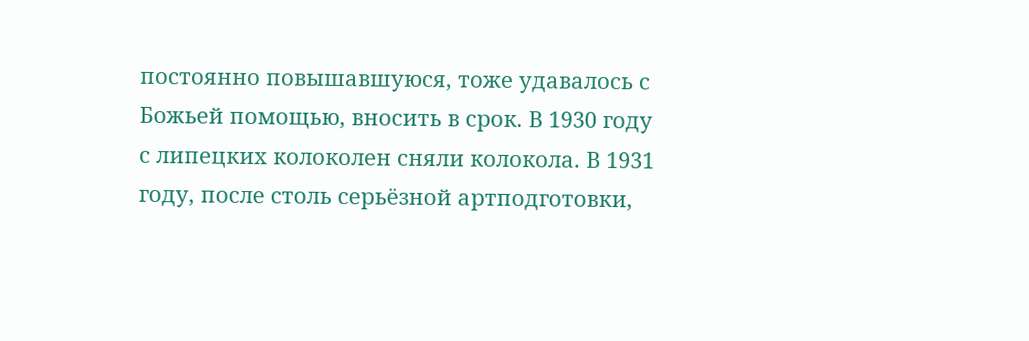постоянно повышавшуюся, тоже удавалось с Божьей помощью, вносить в срок. В 1930 году с липецких колоколен сняли колокола. В 1931 году, после столь серьёзной артподготовки,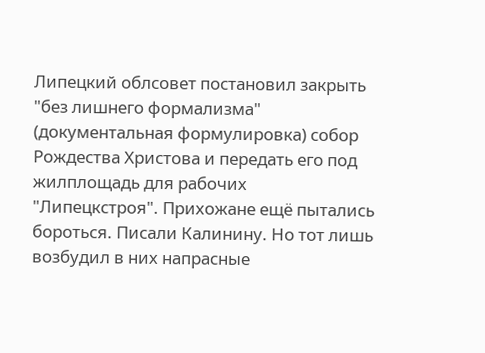Липецкий облсовет постановил закрыть "без лишнего формализма" (документальная формулировка) собор Рождества Христова и передать его под жилплощадь для рабочих "Липецкстроя". Прихожане ещё пытались бороться. Писали Калинину. Но тот лишь возбудил в них напрасные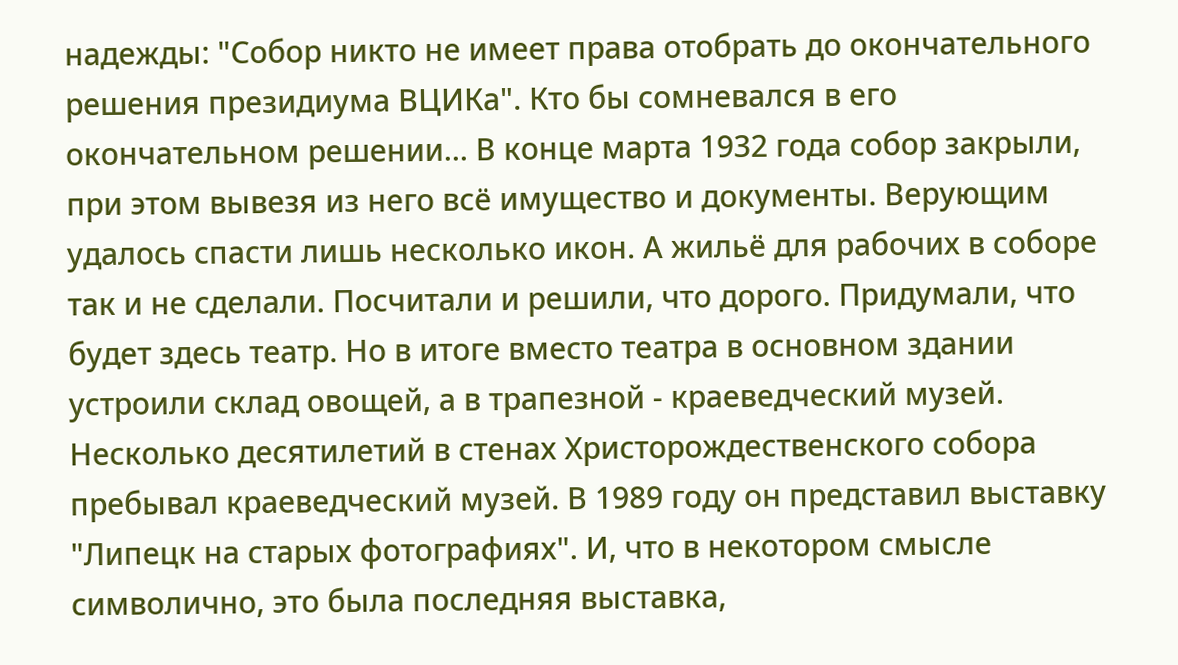надежды: "Собор никто не имеет права отобрать до окончательного решения президиума ВЦИКа". Кто бы сомневался в его окончательном решении... В конце марта 1932 года собор закрыли, при этом вывезя из него всё имущество и документы. Верующим удалось спасти лишь несколько икон. А жильё для рабочих в соборе так и не сделали. Посчитали и решили, что дорого. Придумали, что будет здесь театр. Но в итоге вместо театра в основном здании устроили склад овощей, а в трапезной - краеведческий музей. Несколько десятилетий в стенах Христорождественского собора пребывал краеведческий музей. В 1989 году он представил выставку "Липецк на старых фотографиях". И, что в некотором смысле символично, это была последняя выставка,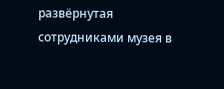развёрнутая сотрудниками музея в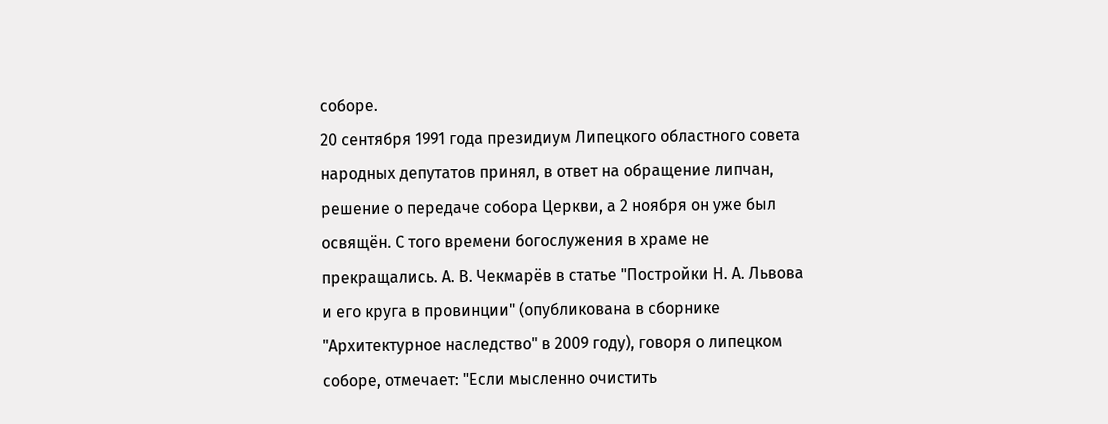соборе.
20 сентября 1991 года президиум Липецкого областного совета народных депутатов принял, в ответ на обращение липчан, решение о передаче собора Церкви, а 2 ноября он уже был освящён. С того времени богослужения в храме не прекращались. А. В. Чекмарёв в статье "Постройки Н. А. Львова и его круга в провинции" (опубликована в сборнике "Архитектурное наследство" в 2009 году), говоря о липецком соборе, отмечает: "Если мысленно очистить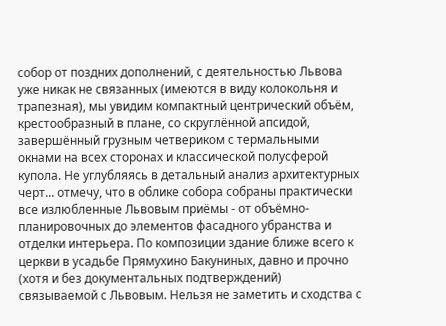собор от поздних дополнений, с деятельностью Львова уже никак не связанных (имеются в виду колокольня и трапезная), мы увидим компактный центрический объём, крестообразный в плане, со скруглённой апсидой, завершённый грузным четвериком с термальными окнами на всех сторонах и классической полусферой купола. Не углубляясь в детальный анализ архитектурных черт... отмечу, что в облике собора собраны практически все излюбленные Львовым приёмы - от объёмно-планировочных до элементов фасадного убранства и отделки интерьера. По композиции здание ближе всего к церкви в усадьбе Прямухино Бакуниных, давно и прочно (хотя и без документальных подтверждений) связываемой с Львовым. Нельзя не заметить и сходства с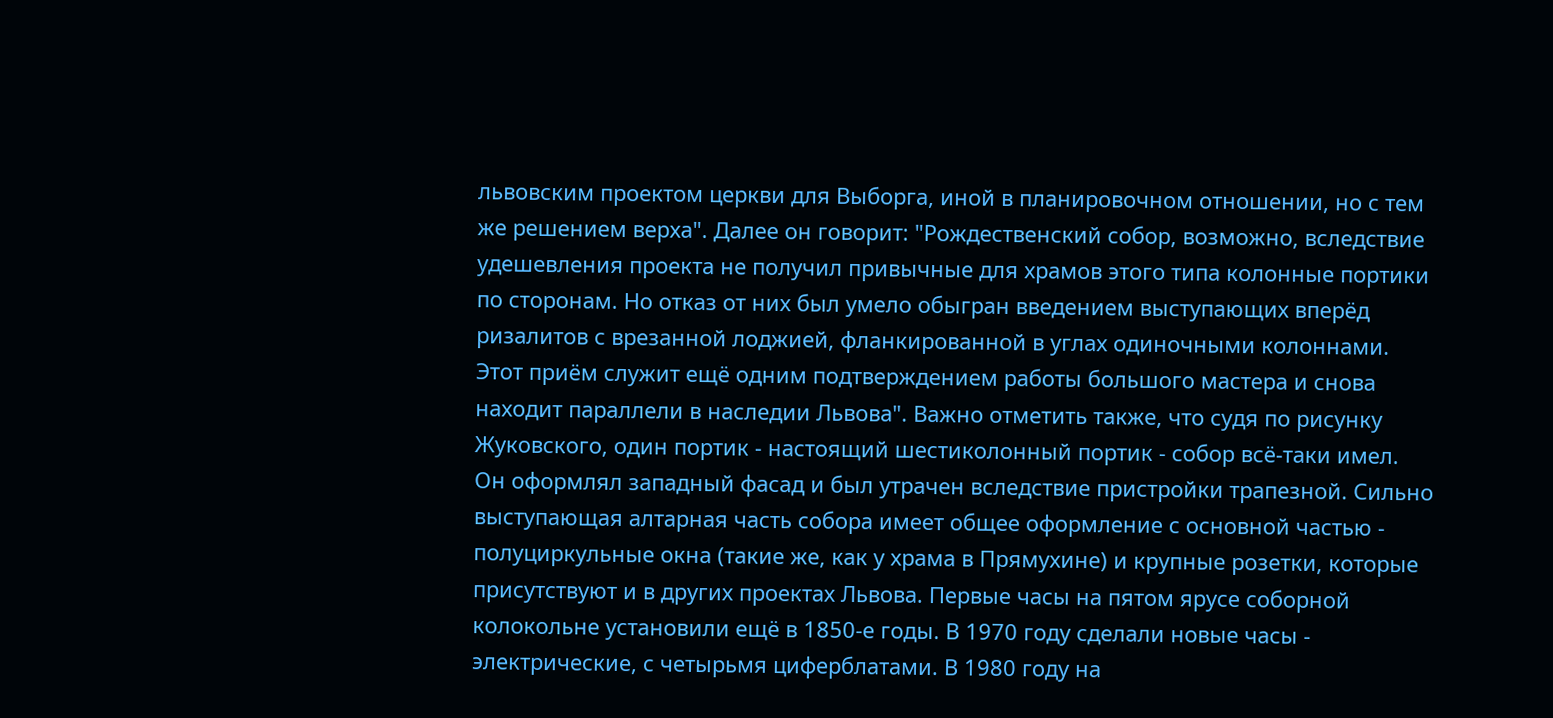львовским проектом церкви для Выборга, иной в планировочном отношении, но с тем же решением верха". Далее он говорит: "Рождественский собор, возможно, вследствие удешевления проекта не получил привычные для храмов этого типа колонные портики по сторонам. Но отказ от них был умело обыгран введением выступающих вперёд ризалитов с врезанной лоджией, фланкированной в углах одиночными колоннами. Этот приём служит ещё одним подтверждением работы большого мастера и снова находит параллели в наследии Львова". Важно отметить также, что судя по рисунку Жуковского, один портик - настоящий шестиколонный портик - собор всё-таки имел. Он оформлял западный фасад и был утрачен вследствие пристройки трапезной. Сильно выступающая алтарная часть собора имеет общее оформление с основной частью - полуциркульные окна (такие же, как у храма в Прямухине) и крупные розетки, которые присутствуют и в других проектах Львова. Первые часы на пятом ярусе соборной колокольне установили ещё в 1850-е годы. В 1970 году сделали новые часы - электрические, с четырьмя циферблатами. В 1980 году на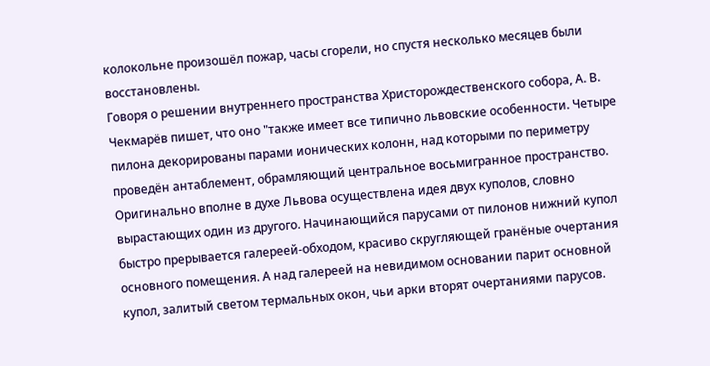колокольне произошёл пожар, часы сгорели, но спустя несколько месяцев были восстановлены.
Говоря о решении внутреннего пространства Христорождественского собора, А. В. Чекмарёв пишет, что оно "также имеет все типично львовские особенности. Четыре пилона декорированы парами ионических колонн, над которыми по периметру проведён антаблемент, обрамляющий центральное восьмигранное пространство. Оригинально вполне в духе Львова осуществлена идея двух куполов, словно вырастающих один из другого. Начинающийся парусами от пилонов нижний купол быстро прерывается галереей-обходом, красиво скругляющей гранёные очертания основного помещения. А над галереей на невидимом основании парит основной купол, залитый светом термальных окон, чьи арки вторят очертаниями парусов.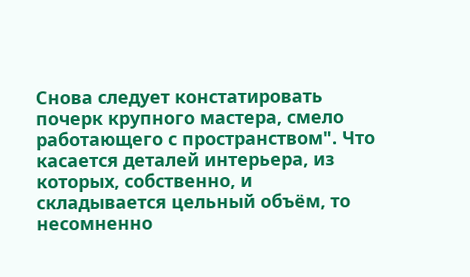Снова следует констатировать почерк крупного мастера, смело работающего с пространством". Что касается деталей интерьера, из которых, собственно, и складывается цельный объём, то несомненно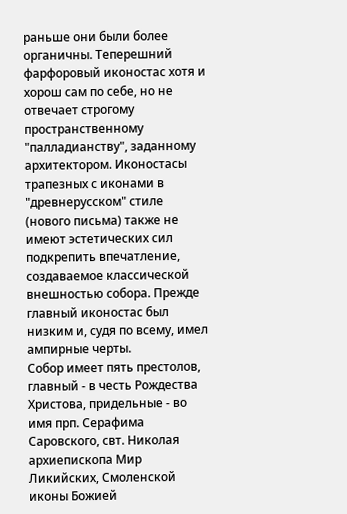раньше они были более органичны. Теперешний фарфоровый иконостас хотя и хорош сам по себе, но не отвечает строгому пространственному "палладианству", заданному архитектором. Иконостасы трапезных с иконами в "древнерусском" стиле (нового письма) также не имеют эстетических сил подкрепить впечатление, создаваемое классической внешностью собора. Прежде главный иконостас был низким и, судя по всему, имел ампирные черты.
Собор имеет пять престолов, главный - в честь Рождества Христова, придельные - во имя прп. Серафима Саровского, свт. Николая архиепископа Мир Ликийских, Смоленской иконы Божией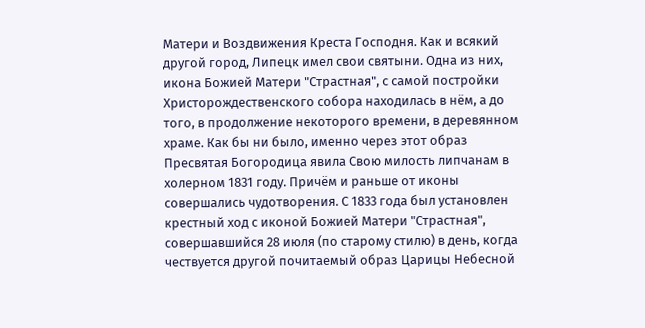Матери и Воздвижения Креста Господня. Как и всякий другой город, Липецк имел свои святыни. Одна из них, икона Божией Матери "Страстная", с самой постройки Христорождественского собора находилась в нём, а до того, в продолжение некоторого времени, в деревянном храме. Как бы ни было, именно через этот образ Пресвятая Богородица явила Свою милость липчанам в холерном 1831 году. Причём и раньше от иконы совершались чудотворения. С 1833 года был установлен крестный ход с иконой Божией Матери "Страстная", совершавшийся 28 июля (по старому стилю) в день, когда чествуется другой почитаемый образ Царицы Небесной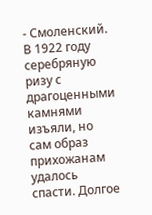- Смоленский. В 1922 году серебряную ризу с драгоценными камнями изъяли, но сам образ прихожанам удалось спасти. Долгое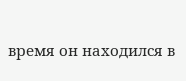время он находился в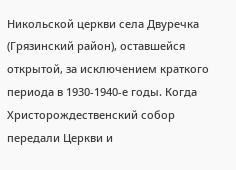Никольской церкви села Двуречка (Грязинский район), оставшейся открытой, за исключением краткого периода в 1930-1940-е годы. Когда Христорождественский собор передали Церкви и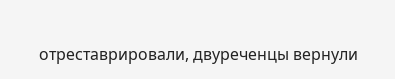отреставрировали, двуреченцы вернули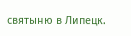святыню в Липецк.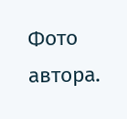Фото автора.